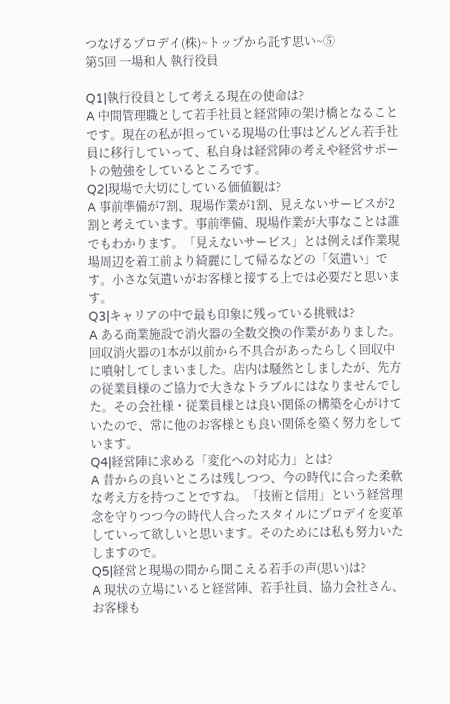つなげるプロデイ(株)~トップから託す思い~⑤
第5回 一場和人 執行役員

Q1|執行役員として考える現在の使命は?
A 中間管理職として若手社員と経営陣の架け橋となることです。現在の私が担っている現場の仕事はどんどん若手社員に移行していって、私自身は経営陣の考えや経営サポートの勉強をしているところです。
Q2|現場で大切にしている価値観は?
A 事前準備が7割、現場作業が1割、見えないサービスが2割と考えています。事前準備、現場作業が大事なことは誰でもわかります。「見えないサービス」とは例えば作業現場周辺を着工前より綺麗にして帰るなどの「気遣い」です。小さな気遣いがお客様と接する上では必要だと思います。
Q3|キャリアの中で最も印象に残っている挑戦は?
A ある商業施設で消火器の全数交換の作業がありました。回収消火器の1本が以前から不具合があったらしく回収中に噴射してしまいました。店内は騒然としましたが、先方の従業員様のご協力で大きなトラブルにはなりませんでした。その会社様・従業員様とは良い関係の構築を心がけていたので、常に他のお客様とも良い関係を築く努力をしています。
Q4|経営陣に求める「変化への対応力」とは?
A 昔からの良いところは残しつつ、今の時代に合った柔軟な考え方を持つことですね。「技術と信用」という経営理念を守りつつ今の時代人合ったスタイルにプロデイを変革していって欲しいと思います。そのためには私も努力いたしますので。
Q5|経営と現場の間から聞こえる若手の声(思い)は?
A 現状の立場にいると経営陣、若手社員、協力会社さん、お客様も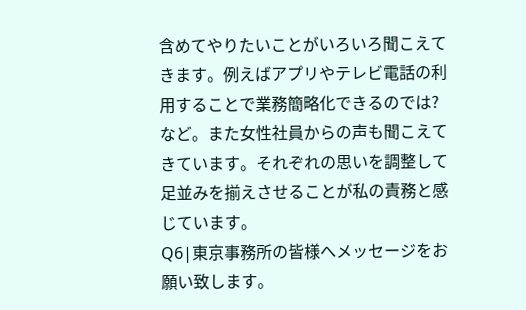含めてやりたいことがいろいろ聞こえてきます。例えばアプリやテレビ電話の利用することで業務簡略化できるのでは?など。また女性社員からの声も聞こえてきています。それぞれの思いを調整して足並みを揃えさせることが私の責務と感じています。
Q6|東京事務所の皆様へメッセージをお願い致します。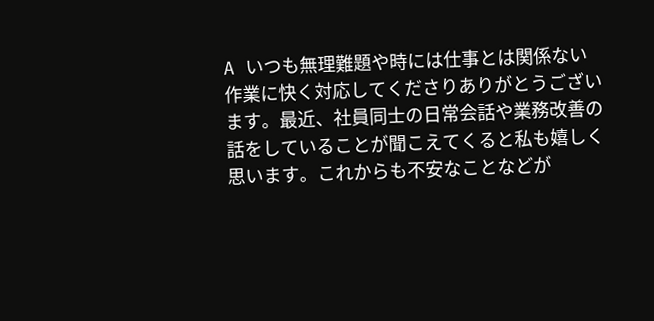A いつも無理難題や時には仕事とは関係ない作業に快く対応してくださりありがとうございます。最近、社員同士の日常会話や業務改善の話をしていることが聞こえてくると私も嬉しく思います。これからも不安なことなどが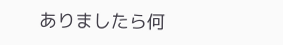ありましたら何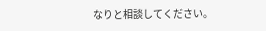なりと相談してください。